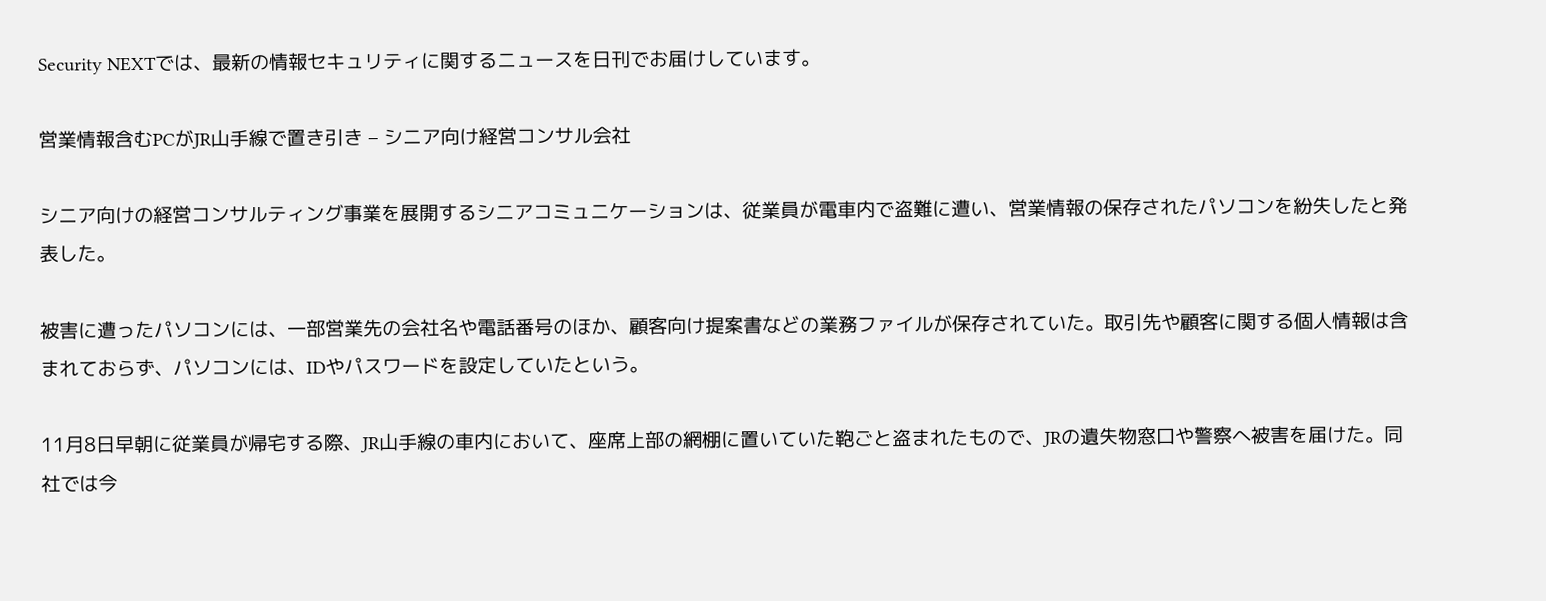Security NEXTでは、最新の情報セキュリティに関するニュースを日刊でお届けしています。

営業情報含むPCがJR山手線で置き引き – シニア向け経営コンサル会社

シニア向けの経営コンサルティング事業を展開するシニアコミュニケーションは、従業員が電車内で盗難に遭い、営業情報の保存されたパソコンを紛失したと発表した。

被害に遭ったパソコンには、一部営業先の会社名や電話番号のほか、顧客向け提案書などの業務ファイルが保存されていた。取引先や顧客に関する個人情報は含まれておらず、パソコンには、IDやパスワードを設定していたという。

11月8日早朝に従業員が帰宅する際、JR山手線の車内において、座席上部の網棚に置いていた鞄ごと盗まれたもので、JRの遺失物窓口や警察へ被害を届けた。同社では今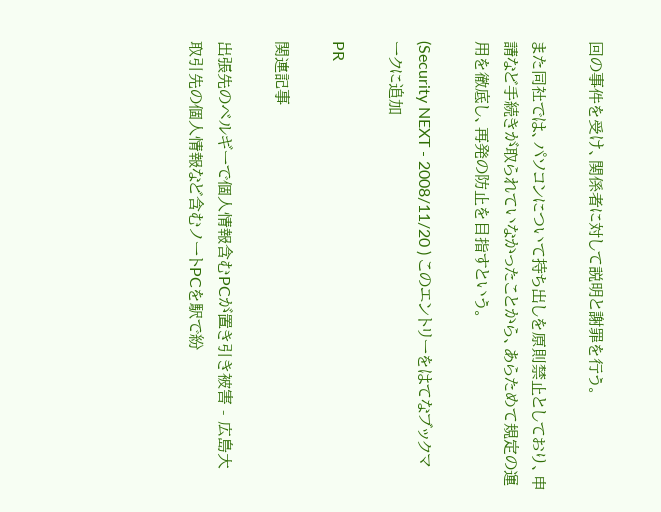回の事件を受け、関係者に対して説明と謝罪を行う。

また同社では、パソコンについて持ち出しを原則禁止としており、申請など手続きが取られていなかったことから、あらためて規定の運用を徹底し、再発の防止を目指すという。

(Security NEXT - 2008/11/20 ) このエントリーをはてなブックマークに追加

PR

関連記事

出張先のベルギーで個人情報含むPCが置き引き被害 - 広島大
取引先の個人情報など含むノートPCを駅で紛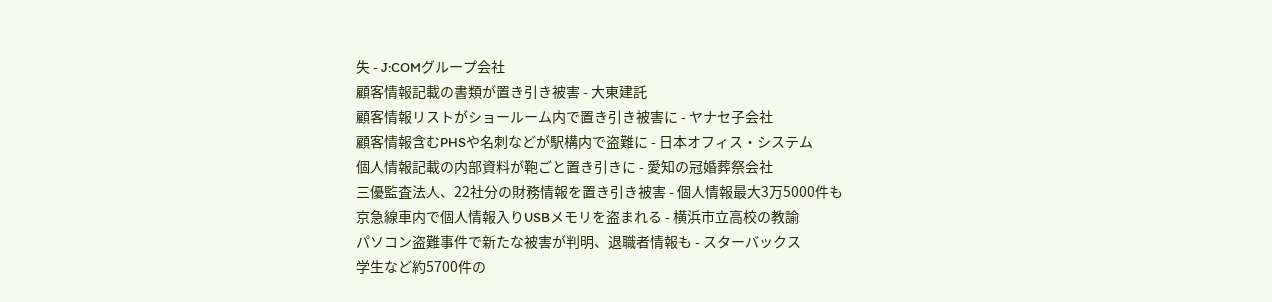失 - J:COMグループ会社
顧客情報記載の書類が置き引き被害 - 大東建託
顧客情報リストがショールーム内で置き引き被害に - ヤナセ子会社
顧客情報含むPHSや名刺などが駅構内で盗難に - 日本オフィス・システム
個人情報記載の内部資料が鞄ごと置き引きに - 愛知の冠婚葬祭会社
三優監査法人、22社分の財務情報を置き引き被害 - 個人情報最大3万5000件も
京急線車内で個人情報入りUSBメモリを盗まれる - 横浜市立高校の教諭
パソコン盗難事件で新たな被害が判明、退職者情報も - スターバックス
学生など約5700件の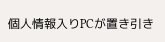個人情報入りPCが置き引き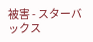被害 - スターバックス